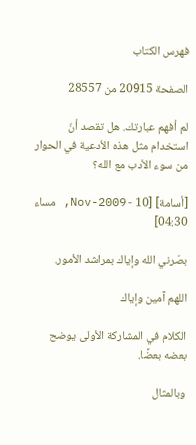فهرس الكتاب

الصفحة 20915 من 28557

لم أفهم عبارتك. هل تقصد أنّ استخدام مثل هذه الأدعية في الحوار من سوء الأدب مع الله؟

[أسامة] [10 - Nov-2009, مساء 04:30]

بصّرني الله وإياك بمراشد الأمور.

اللهم آمين وإياك

الكلام في المشاركة الأولى يوضح بعضه بعضًا.

وبالمثال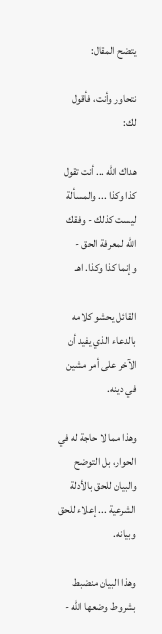يتضح المقال:

نتحاور وأنت، فأقول لك:

هداك الله ... أنت تقول كذا وكذا ... والمسألة ليست كذلك - وفقك الله لمعرفة الحق - وإنما كذا وكذا. اهـ

القائل يحشو كلامه بالدعاء الذي يفيد أن الآخر على أمر مشين في دينه.

وهذا مما لا حاجة له في الحوار، بل التوضح والبيان للحق بالأدلة الشرعية ... إعلاء للحق وبيانه.

وهذا البيان منضبط بشروط وضعها الله -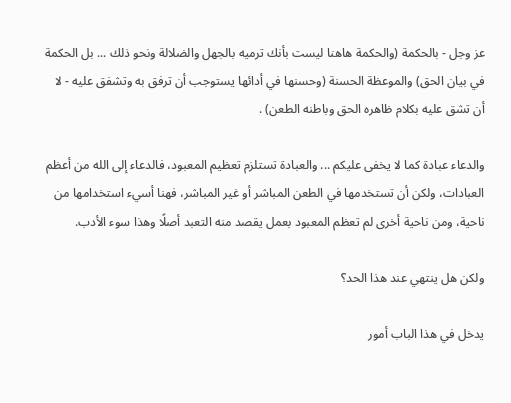عز وجل - بالحكمة (والحكمة هاهنا ليست بأنك ترميه بالجهل والضلالة ونحو ذلك ... بل الحكمة في بيان الحق) والموعظة الحسنة (وحسنها في أدائها يستوجب أن ترفق به وتشفق عليه - لا أن تشق عليه بكلام ظاهره الحق وباطنه الطعن) .

والدعاء عبادة كما لا يخفى عليكم ... والعبادة تستلزم تعظيم المعبود، فالدعاء إلى الله من أعظم العبادات، ولكن أن تستخدمها في الطعن المباشر أو غير المباشر، فهنا أسيء استخدامها من ناحية، ومن ناحية أخرى لم تعظم المعبود بعمل يقصد منه التعبد أصلًا وهذا سوء الأدب.

ولكن هل ينتهي عند هذا الحد؟

يدخل في هذا الباب أمور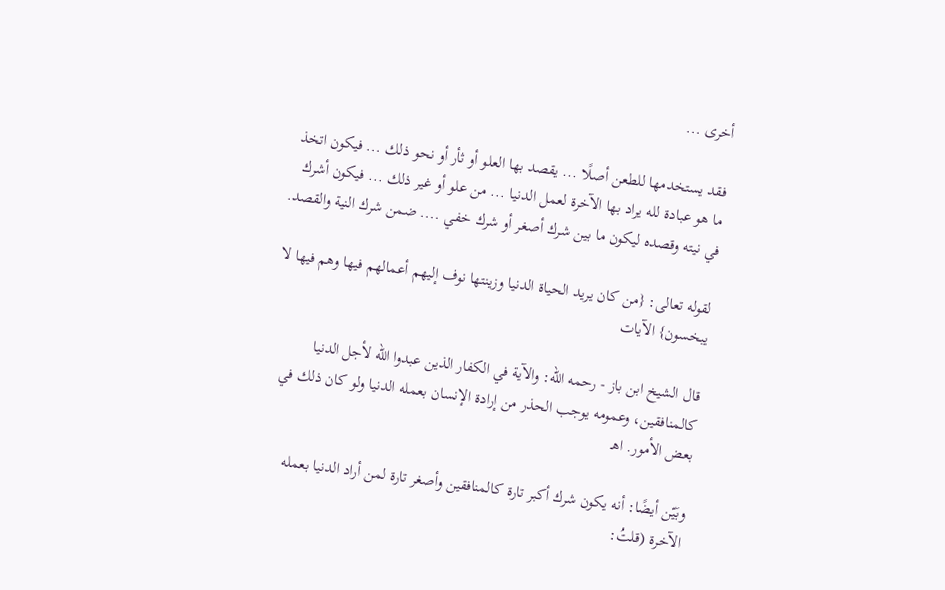أخرى ...

فقد يستخدمها للطعن أصلًا ... يقصد بها العلو أو ثأر أو نحو ذلك ... فيكون اتخذ ما هو عبادة لله يراد بها الآخرة لعمل الدنيا ... من علو أو غير ذلك ... فيكون أشرك في نيته وقصده ليكون ما بين شرك أصغر أو شرك خفي .... ضمن شرك النية والقصد.

لقوله تعالى: {من كان يريد الحياة الدنيا وزينتها نوف إليهم أعمالهم فيها وهم فيها لا يبخسون} الآيات

قال الشيخ ابن باز - رحمه الله: والآية في الكفار الذين عبدوا الله لأجل الدنيا كالمنافقين، وعمومه يوجب الحذر من إرادة الإنسان بعمله الدنيا ولو كان ذلك في بعض الأمور. اهـ

وبَيّن أيضًا: أنه يكون شرك أكبر تارة كالمنافقين وأصغر تارة لمن أراد الدنيا بعمله الآخرة (قلتُ: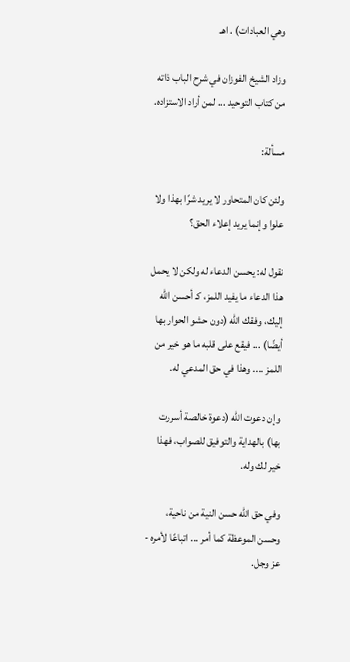وهي العبادات) . اهـ

وزاد الشيخ الفوزان في شرح الباب ذاته من كتاب التوحيد ... لمن أراد الاستزاده.

مسألة:

ولئن كان المتحاور لا يريد شرًا بهذا ولا علوا وإنما يريد إعلاء الحق؟

نقول له: يحسن الدعاء له ولكن لا يحمل هذا الدعاء ما يفيد اللمز، كـ أحسن الله إليك، وفقك الله (دون حشو الحوار بها أيضًا) ... فيقع على قلبه ما هو خير من اللمز .... وهذا في حق المدعي له.

وإن دعوت الله (دعوة خالصة أسررت بها) بالهداية والتوفيق للصواب، فهذا خير لك وله.

وفي حق الله حسن النية من ناحية، وحسن الموعظة كما أمر ... اتباعًا لأمره - عز وجل.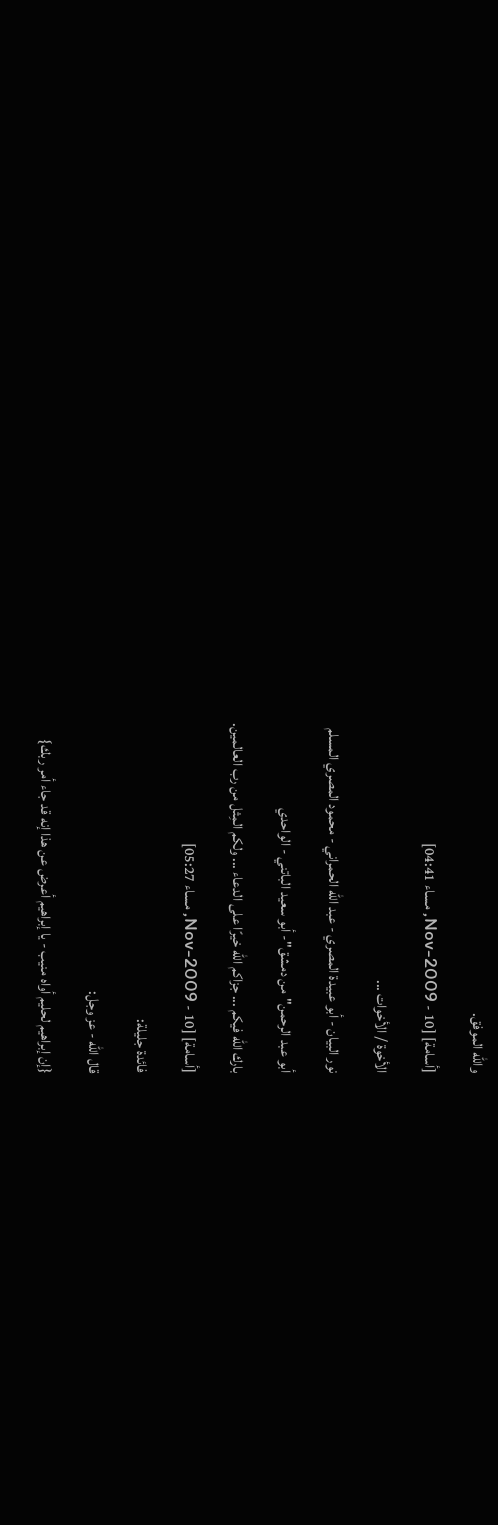والله الموفق.

[أسامة] [10 - Nov-2009, مساء 04:41]

الأخوة / الأخوات ...

نور البيان - أبو عبيدة المصري - عبد الله الحمراني - محمود المصري المسلم

أبو عبد الرحمن"من دمشق"- أبو سعيد الباتني - الواحدي

بارك الله فيكم ... جزاكم الله خيرًا على الدعاء ... ولكم المِثل من رب العالمين.

[أسامة] [10 - Nov-2009, مساء 05:27]

فائدة جليلة:

قال الله - عز وجل:

{إن إبراهيم لحليم أواه منيب - يا إبراهيم أعرض عن هذا إنه قد جاء أمر ربك}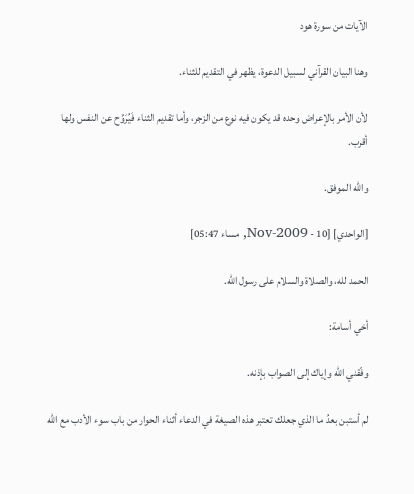الآيات من سورة هود

وهنا البيان القرآني لسبيل الدعوة، يظهر في التقديم للثناء.

لأن الأمر بالإعراض وحده قد يكون فيه نوع من الزجر، وأما تقديم الثناء فَيُرَوِّح عن النفس ولها أقرب.

والله الموفق.

[الواحدي] [10 - Nov-2009, مساء 05:47]

الحمد لله، والصلاة والسلام على رسول الله.

أخي أسامة:

وفّقني الله وإياك إلى الصواب بإذنه.

لم أستبن بعدُ ما الذي جعلك تعتبر هذه الصيغة في الدعاء أثناء الحوار من باب سوء الأدب مع الله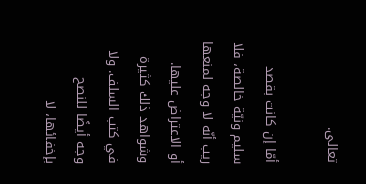تعالى.

أمّا إن كانت بقصد سليم ونيّة خالصة، فلا ريب أنّه لا وجه لمنعها أو الاعتراض عليها. وشواهد ذلك كثيرة في كتب السلف. ولا وجه أيضًا للنصح بإخفائها، لا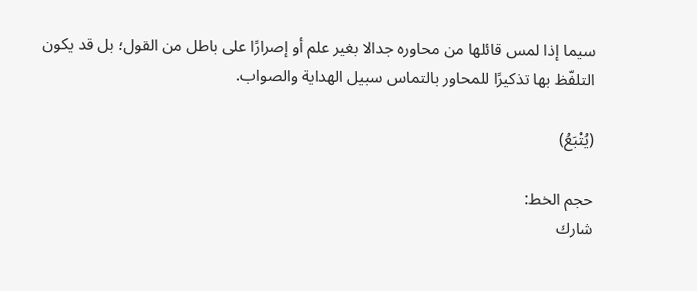سيما إذا لمس قائلها من محاوره جدالا بغير علم أو إصرارًا على باطل من القول؛ بل قد يكون التلفّظ بها تذكيرًا للمحاور بالتماس سبيل الهداية والصواب.

(يُتْبَعُ)

حجم الخط:
شارك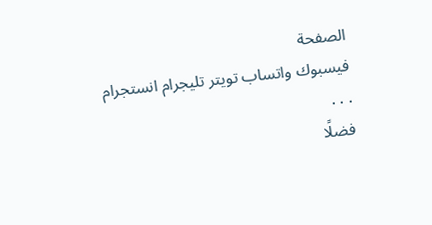الصفحة
فيسبوك واتساب تويتر تليجرام انستجرام
. . .
فضلًا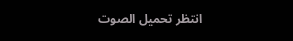انتظر تحميل الصوت